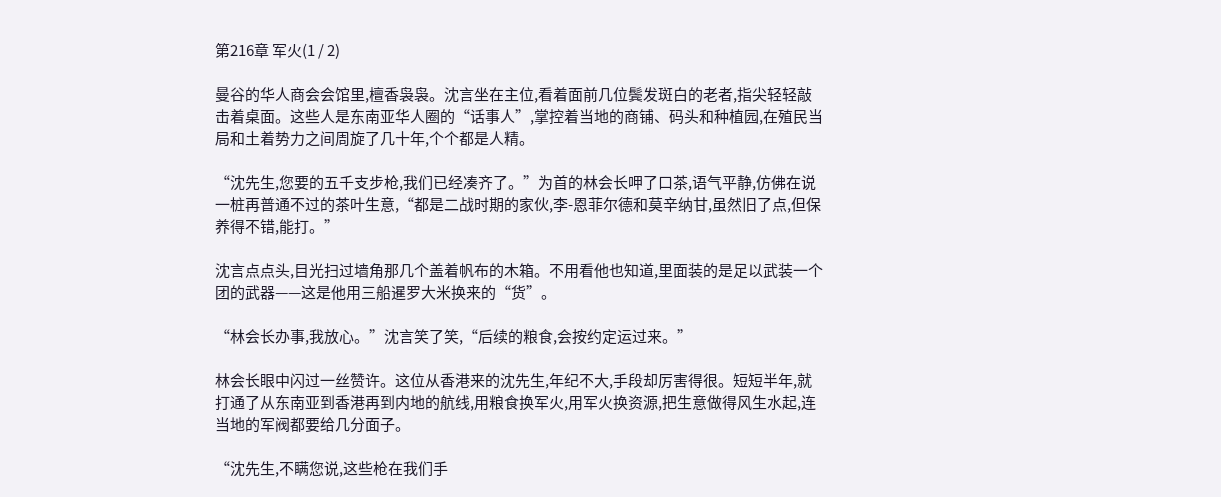第216章 军火(1 / 2)

曼谷的华人商会会馆里,檀香袅袅。沈言坐在主位,看着面前几位鬓发斑白的老者,指尖轻轻敲击着桌面。这些人是东南亚华人圈的“话事人”,掌控着当地的商铺、码头和种植园,在殖民当局和土着势力之间周旋了几十年,个个都是人精。

“沈先生,您要的五千支步枪,我们已经凑齐了。”为首的林会长呷了口茶,语气平静,仿佛在说一桩再普通不过的茶叶生意,“都是二战时期的家伙,李-恩菲尔德和莫辛纳甘,虽然旧了点,但保养得不错,能打。”

沈言点点头,目光扫过墙角那几个盖着帆布的木箱。不用看他也知道,里面装的是足以武装一个团的武器——这是他用三船暹罗大米换来的“货”。

“林会长办事,我放心。”沈言笑了笑,“后续的粮食,会按约定运过来。”

林会长眼中闪过一丝赞许。这位从香港来的沈先生,年纪不大,手段却厉害得很。短短半年,就打通了从东南亚到香港再到内地的航线,用粮食换军火,用军火换资源,把生意做得风生水起,连当地的军阀都要给几分面子。

“沈先生,不瞒您说,这些枪在我们手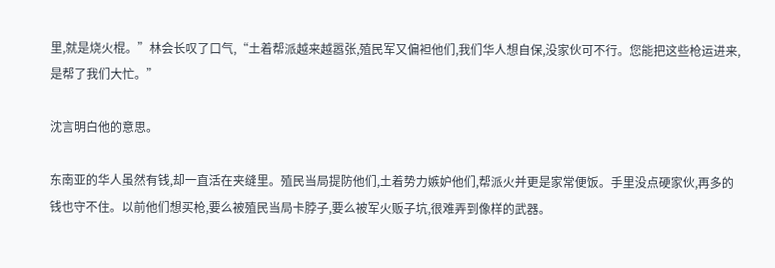里,就是烧火棍。”林会长叹了口气,“土着帮派越来越嚣张,殖民军又偏袒他们,我们华人想自保,没家伙可不行。您能把这些枪运进来,是帮了我们大忙。”

沈言明白他的意思。

东南亚的华人虽然有钱,却一直活在夹缝里。殖民当局提防他们,土着势力嫉妒他们,帮派火并更是家常便饭。手里没点硬家伙,再多的钱也守不住。以前他们想买枪,要么被殖民当局卡脖子,要么被军火贩子坑,很难弄到像样的武器。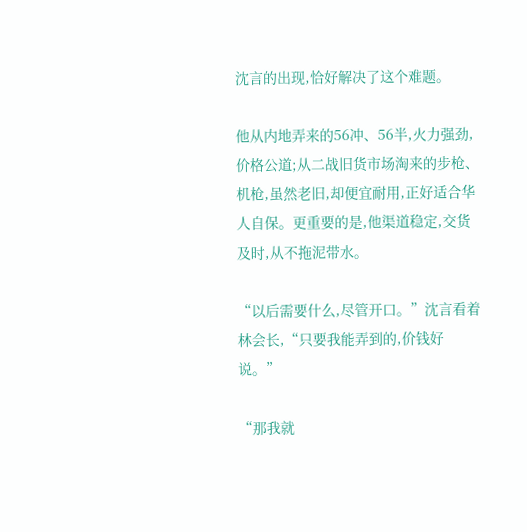沈言的出现,恰好解决了这个难题。

他从内地弄来的56冲、56半,火力强劲,价格公道;从二战旧货市场淘来的步枪、机枪,虽然老旧,却便宜耐用,正好适合华人自保。更重要的是,他渠道稳定,交货及时,从不拖泥带水。

“以后需要什么,尽管开口。”沈言看着林会长,“只要我能弄到的,价钱好说。”

“那我就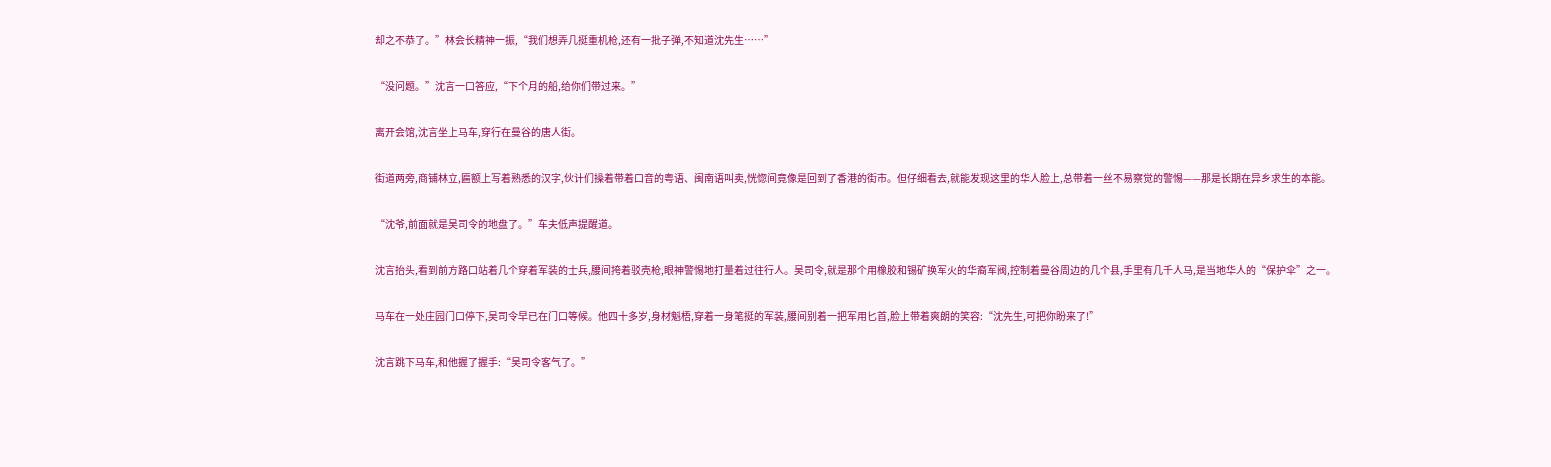却之不恭了。”林会长精神一振,“我们想弄几挺重机枪,还有一批子弹,不知道沈先生……”

“没问题。”沈言一口答应,“下个月的船,给你们带过来。”

离开会馆,沈言坐上马车,穿行在曼谷的唐人街。

街道两旁,商铺林立,匾额上写着熟悉的汉字,伙计们操着带着口音的粤语、闽南语叫卖,恍惚间竟像是回到了香港的街市。但仔细看去,就能发现这里的华人脸上,总带着一丝不易察觉的警惕——那是长期在异乡求生的本能。

“沈爷,前面就是吴司令的地盘了。”车夫低声提醒道。

沈言抬头,看到前方路口站着几个穿着军装的士兵,腰间挎着驳壳枪,眼神警惕地打量着过往行人。吴司令,就是那个用橡胶和锡矿换军火的华裔军阀,控制着曼谷周边的几个县,手里有几千人马,是当地华人的“保护伞”之一。

马车在一处庄园门口停下,吴司令早已在门口等候。他四十多岁,身材魁梧,穿着一身笔挺的军装,腰间别着一把军用匕首,脸上带着爽朗的笑容:“沈先生,可把你盼来了!”

沈言跳下马车,和他握了握手:“吴司令客气了。”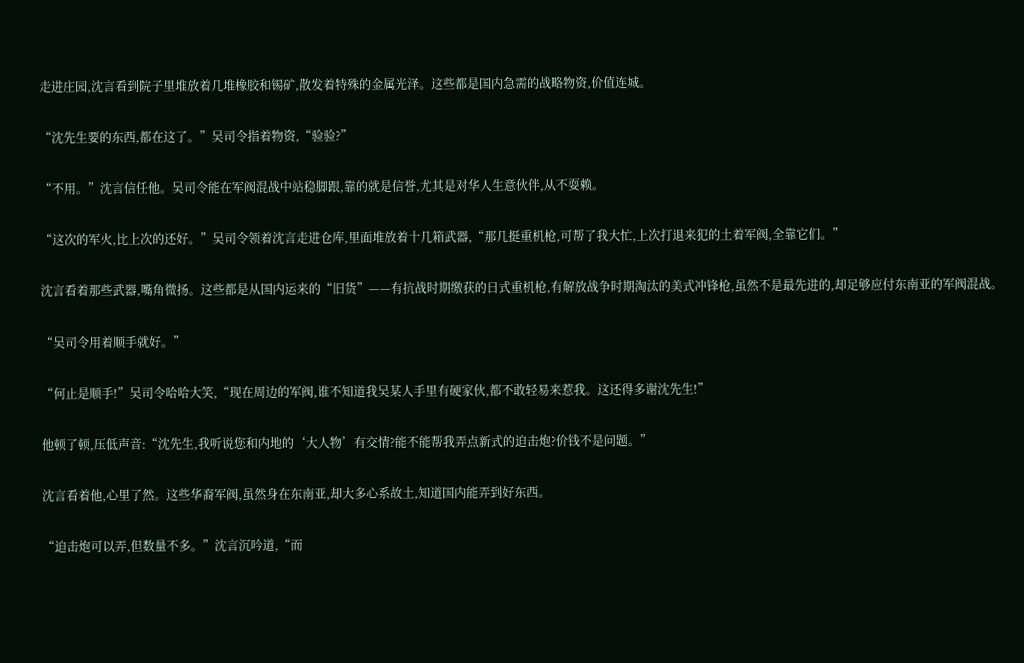走进庄园,沈言看到院子里堆放着几堆橡胶和锡矿,散发着特殊的金属光泽。这些都是国内急需的战略物资,价值连城。

“沈先生要的东西,都在这了。”吴司令指着物资,“验验?”

“不用。”沈言信任他。吴司令能在军阀混战中站稳脚跟,靠的就是信誉,尤其是对华人生意伙伴,从不耍赖。

“这次的军火,比上次的还好。”吴司令领着沈言走进仓库,里面堆放着十几箱武器,“那几挺重机枪,可帮了我大忙,上次打退来犯的土着军阀,全靠它们。”

沈言看着那些武器,嘴角微扬。这些都是从国内运来的“旧货”——有抗战时期缴获的日式重机枪,有解放战争时期淘汰的美式冲锋枪,虽然不是最先进的,却足够应付东南亚的军阀混战。

“吴司令用着顺手就好。”

“何止是顺手!”吴司令哈哈大笑,“现在周边的军阀,谁不知道我吴某人手里有硬家伙,都不敢轻易来惹我。这还得多谢沈先生!”

他顿了顿,压低声音:“沈先生,我听说您和内地的‘大人物’有交情?能不能帮我弄点新式的迫击炮?价钱不是问题。”

沈言看着他,心里了然。这些华裔军阀,虽然身在东南亚,却大多心系故土,知道国内能弄到好东西。

“迫击炮可以弄,但数量不多。”沈言沉吟道,“而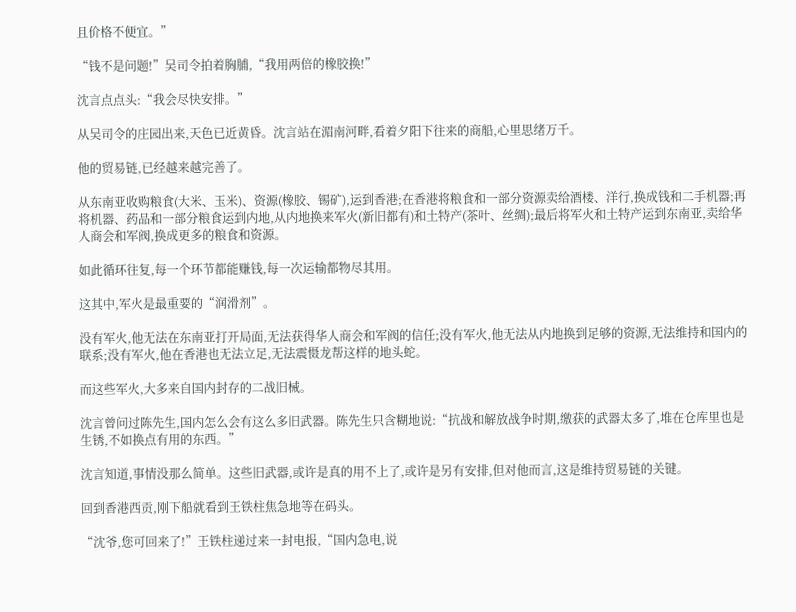且价格不便宜。”

“钱不是问题!”吴司令拍着胸脯,“我用两倍的橡胶换!”

沈言点点头:“我会尽快安排。”

从吴司令的庄园出来,天色已近黄昏。沈言站在湄南河畔,看着夕阳下往来的商船,心里思绪万千。

他的贸易链,已经越来越完善了。

从东南亚收购粮食(大米、玉米)、资源(橡胶、锡矿),运到香港;在香港将粮食和一部分资源卖给酒楼、洋行,换成钱和二手机器;再将机器、药品和一部分粮食运到内地,从内地换来军火(新旧都有)和土特产(茶叶、丝绸);最后将军火和土特产运到东南亚,卖给华人商会和军阀,换成更多的粮食和资源。

如此循环往复,每一个环节都能赚钱,每一次运输都物尽其用。

这其中,军火是最重要的“润滑剂”。

没有军火,他无法在东南亚打开局面,无法获得华人商会和军阀的信任;没有军火,他无法从内地换到足够的资源,无法维持和国内的联系;没有军火,他在香港也无法立足,无法震慑龙帮这样的地头蛇。

而这些军火,大多来自国内封存的二战旧械。

沈言曾问过陈先生,国内怎么会有这么多旧武器。陈先生只含糊地说:“抗战和解放战争时期,缴获的武器太多了,堆在仓库里也是生锈,不如换点有用的东西。”

沈言知道,事情没那么简单。这些旧武器,或许是真的用不上了,或许是另有安排,但对他而言,这是维持贸易链的关键。

回到香港西贡,刚下船就看到王铁柱焦急地等在码头。

“沈爷,您可回来了!”王铁柱递过来一封电报,“国内急电,说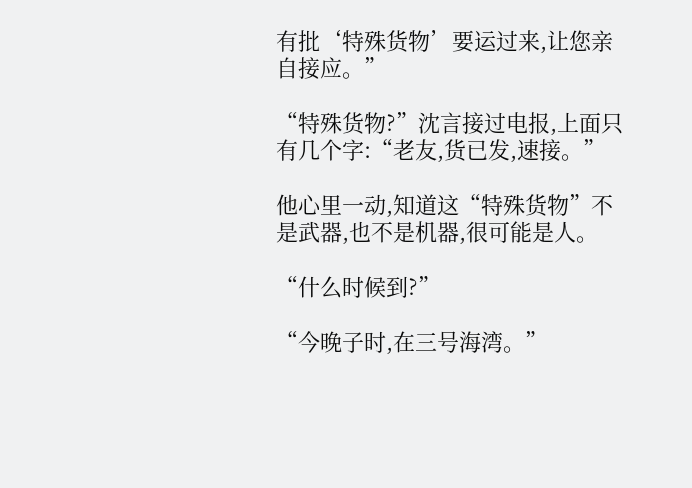有批‘特殊货物’要运过来,让您亲自接应。”

“特殊货物?”沈言接过电报,上面只有几个字:“老友,货已发,速接。”

他心里一动,知道这“特殊货物”不是武器,也不是机器,很可能是人。

“什么时候到?”

“今晚子时,在三号海湾。”